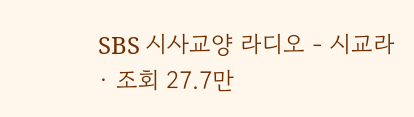SBS 시사교양 라디오 - 시교라 · 조회 27.7만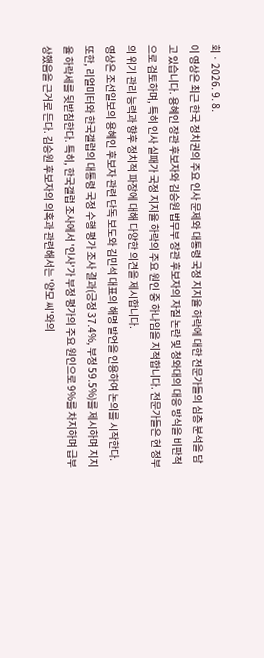회 · 2026. 9. 8.
이 영상은 최근 한국 정치권의 주요 인사 문제와 대통령 국정 지지율 하락에 대한 전문가들의 심층 분석을 담고 있습니다. 용혜인 장관 후보자와 김승원 법무부 장관 후보자의 자질 논란 및 청와대의 대응 방식을 비판적으로 검토하며, 특히 인사 실패가 국정 지지율 하락의 주요 원인 중 하나임을 지적합니다. 전문가들은 현 정부의 위기 관리 능력과 향후 정치적 파장에 대해 다양한 의견을 제시합니다.
영상은 조선일보의 용혜인 후보자 관련 단독 보도와 김민석 대표의 해명 발언을 인용하여 논의를 시작한다. 또한, 리얼미터와 한국갤럽의 대통령 국정 수행 평가 조사 결과(긍정 37.4%, 부정 59.5%)를 제시하며 지지율 하락세를 뒷받침한다. 특히, 한국갤럽 조사에서 '인사'가 부정 평가의 주요 원인으로 9%를 차지하며 급부상했음을 근거로 든다. 김승원 후보자의 의혹과 관련해서는 '양모 씨'와의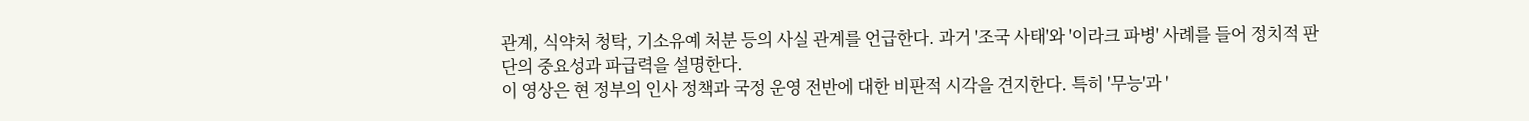관계, 식약처 청탁, 기소유예 처분 등의 사실 관계를 언급한다. 과거 '조국 사태'와 '이라크 파병' 사례를 들어 정치적 판단의 중요성과 파급력을 설명한다.
이 영상은 현 정부의 인사 정책과 국정 운영 전반에 대한 비판적 시각을 견지한다. 특히 '무능'과 '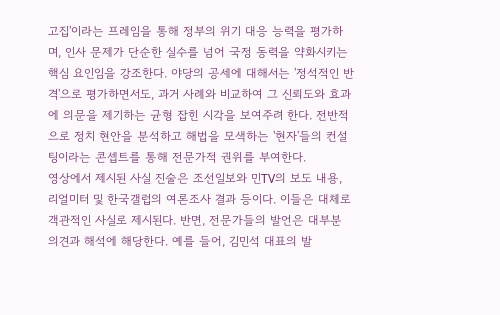고집'이라는 프레임을 통해 정부의 위기 대응 능력을 평가하며, 인사 문제가 단순한 실수를 넘어 국정 동력을 약화시키는 핵심 요인임을 강조한다. 야당의 공세에 대해서는 '정석적인 반격'으로 평가하면서도, 과거 사례와 비교하여 그 신뢰도와 효과에 의문을 제기하는 균형 잡힌 시각을 보여주려 한다. 전반적으로 정치 현안을 분석하고 해법을 모색하는 '현자'들의 컨설팅이라는 콘셉트를 통해 전문가적 권위를 부여한다.
영상에서 제시된 사실 진술은 조선일보와 민TV의 보도 내용, 리얼미터 및 한국갤럽의 여론조사 결과 등이다. 이들은 대체로 객관적인 사실로 제시된다. 반면, 전문가들의 발언은 대부분 의견과 해석에 해당한다. 예를 들어, 김민석 대표의 발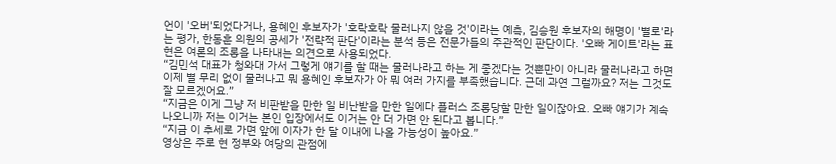언이 '오버'되었다거나, 용혜인 후보자가 '호락호락 물러나지 않을 것'이라는 예측, 김승원 후보자의 해명이 '별로'라는 평가, 한동훈 의원의 공세가 '전략적 판단'이라는 분석 등은 전문가들의 주관적인 판단이다. '오빠 게이트'라는 표현은 여론의 조롱을 나타내는 의견으로 사용되었다.
“김민석 대표가 청와대 가서 그렇게 얘기를 할 때는 물러나라고 하는 게 좋겠다는 것뿐만이 아니라 물러나라고 하면 이제 별 무리 없이 물러나고 뭐 용혜인 후보자가 아 뭐 여러 가지를 부족했습니다. 근데 과연 그럴까요? 저는 그것도 잘 모르겠어요.”
“지금은 이게 그냥 저 비판받을 만한 일 비난받을 만한 일에다 플러스 조롱당할 만한 일이잖아요. 오빠 얘기가 계속 나오니까 저는 이거는 본인 입장에서도 이거는 안 더 가면 안 된다고 봅니다.”
“지금 이 추세로 가면 앞에 이자가 한 달 이내에 나올 가능성이 높아요.”
영상은 주로 현 정부와 여당의 관점에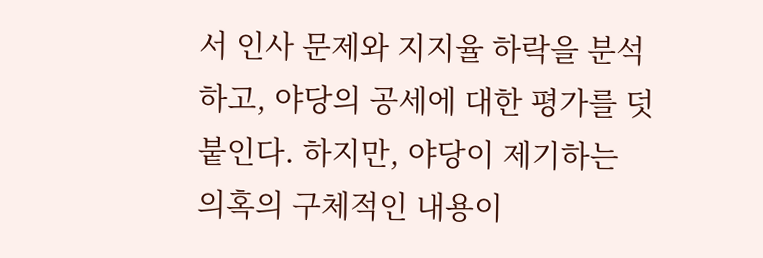서 인사 문제와 지지율 하락을 분석하고, 야당의 공세에 대한 평가를 덧붙인다. 하지만, 야당이 제기하는 의혹의 구체적인 내용이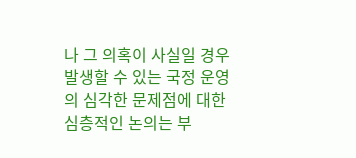나 그 의혹이 사실일 경우 발생할 수 있는 국정 운영의 심각한 문제점에 대한 심층적인 논의는 부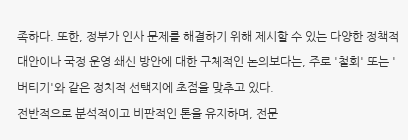족하다. 또한, 정부가 인사 문제를 해결하기 위해 제시할 수 있는 다양한 정책적 대안이나 국정 운영 쇄신 방안에 대한 구체적인 논의보다는, 주로 '철회' 또는 '버티기'와 같은 정치적 선택지에 초점을 맞추고 있다.
전반적으로 분석적이고 비판적인 톤을 유지하며, 전문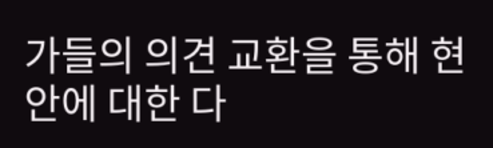가들의 의견 교환을 통해 현안에 대한 다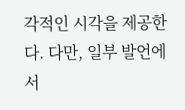각적인 시각을 제공한다. 다만, 일부 발언에서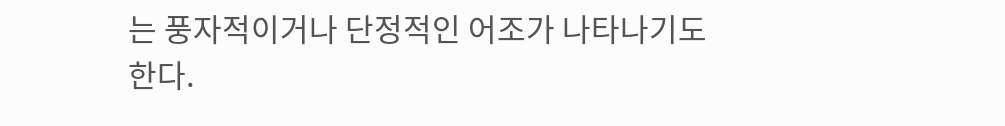는 풍자적이거나 단정적인 어조가 나타나기도 한다.